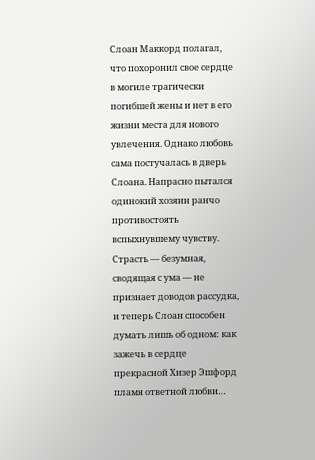Слоан Маккорд полагал, что похоронил свое сердце в могиле трагически погибшей жены и нет в его жизни места для нового увлечения. Однако любовь сама постучалась в дверь Слоана. Напрасно пытался одинокий хозяин ранчо противостоять вспыхнувшему чувству. Страсть — безумная, сводящая с ума — не признает доводов рассудка, и теперь Слоан способен думать лишь об одном: как зажечь в сердце прекрасной Хизер Эшфорд пламя ответной любви…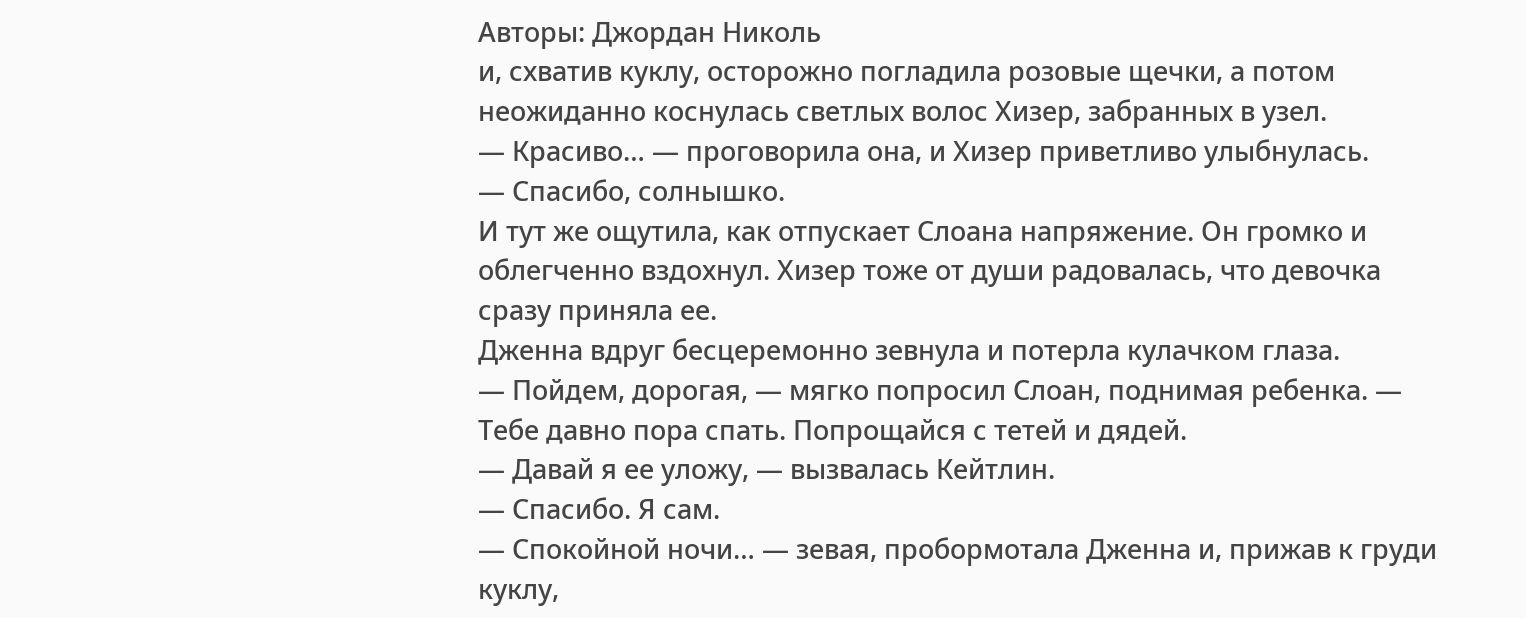Авторы: Джордан Николь
и, схватив куклу, осторожно погладила розовые щечки, а потом неожиданно коснулась светлых волос Хизер, забранных в узел.
— Красиво… — проговорила она, и Хизер приветливо улыбнулась.
— Спасибо, солнышко.
И тут же ощутила, как отпускает Слоана напряжение. Он громко и облегченно вздохнул. Хизер тоже от души радовалась, что девочка сразу приняла ее.
Дженна вдруг бесцеремонно зевнула и потерла кулачком глаза.
— Пойдем, дорогая, — мягко попросил Слоан, поднимая ребенка. — Тебе давно пора спать. Попрощайся с тетей и дядей.
— Давай я ее уложу, — вызвалась Кейтлин.
— Спасибо. Я сам.
— Спокойной ночи… — зевая, пробормотала Дженна и, прижав к груди куклу,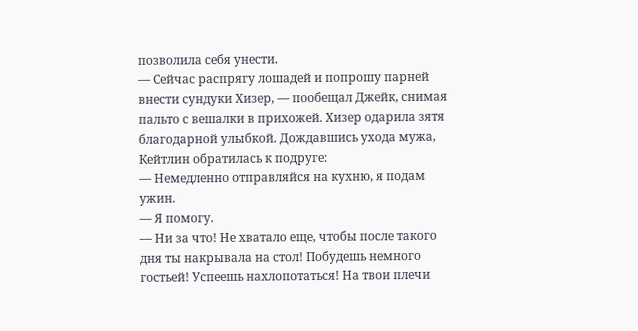позволила себя унести.
— Сейчас распрягу лошадей и попрошу парней внести сундуки Хизер, — пообещал Джейк, снимая пальто с вешалки в прихожей. Хизер одарила зятя благодарной улыбкой. Дождавшись ухода мужа, Кейтлин обратилась к подруге:
— Немедленно отправляйся на кухню, я подам ужин.
— Я помогу.
— Ни за что! Не хватало еще, чтобы после такого дня ты накрывала на стол! Побудешь немного гостьей! Успеешь нахлопотаться! На твои плечи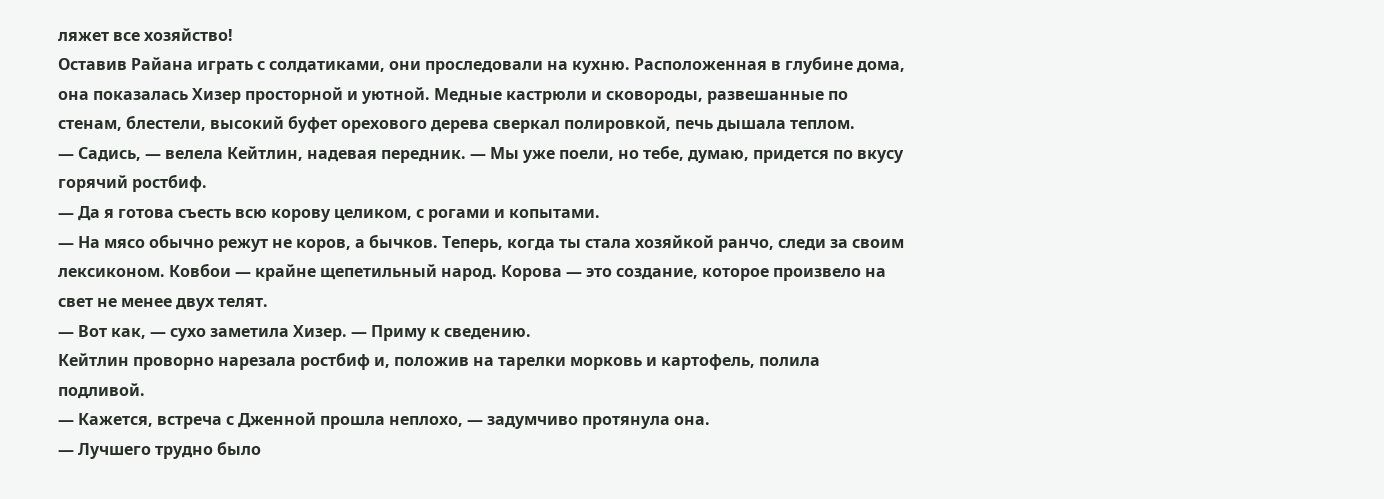ляжет все хозяйство!
Оставив Райана играть с солдатиками, они проследовали на кухню. Расположенная в глубине дома, она показалась Хизер просторной и уютной. Медные кастрюли и сковороды, развешанные по стенам, блестели, высокий буфет орехового дерева сверкал полировкой, печь дышала теплом.
— Садись, — велела Кейтлин, надевая передник. — Мы уже поели, но тебе, думаю, придется по вкусу горячий ростбиф.
— Да я готова съесть всю корову целиком, с рогами и копытами.
— На мясо обычно режут не коров, а бычков. Теперь, когда ты стала хозяйкой ранчо, следи за своим лексиконом. Ковбои — крайне щепетильный народ. Корова — это создание, которое произвело на свет не менее двух телят.
— Вот как, — сухо заметила Хизер. — Приму к сведению.
Кейтлин проворно нарезала ростбиф и, положив на тарелки морковь и картофель, полила подливой.
— Кажется, встреча с Дженной прошла неплохо, — задумчиво протянула она.
— Лучшего трудно было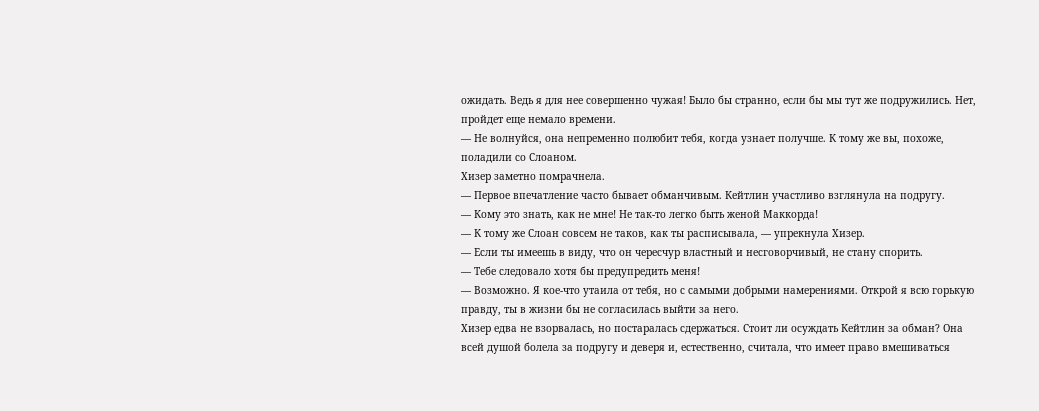ожидать. Ведь я для нее совершенно чужая! Было бы странно, если бы мы тут же подружились. Нет, пройдет еще немало времени.
— Не волнуйся, она непременно полюбит тебя, когда узнает получше. К тому же вы, похоже, поладили со Слоаном.
Хизер заметно помрачнела.
— Первое впечатление часто бывает обманчивым. Кейтлин участливо взглянула на подругу.
— Кому это знать, как не мне! Не так-то легко быть женой Маккорда!
— К тому же Слоан совсем не таков, как ты расписывала, — упрекнула Хизер.
— Если ты имеешь в виду, что он чересчур властный и несговорчивый, не стану спорить.
— Тебе следовало хотя бы предупредить меня!
— Возможно. Я кое-что утаила от тебя, но с самыми добрыми намерениями. Открой я всю горькую правду, ты в жизни бы не согласилась выйти за него.
Хизер едва не взорвалась, но постаралась сдержаться. Стоит ли осуждать Кейтлин за обман? Она всей душой болела за подругу и деверя и, естественно, считала, что имеет право вмешиваться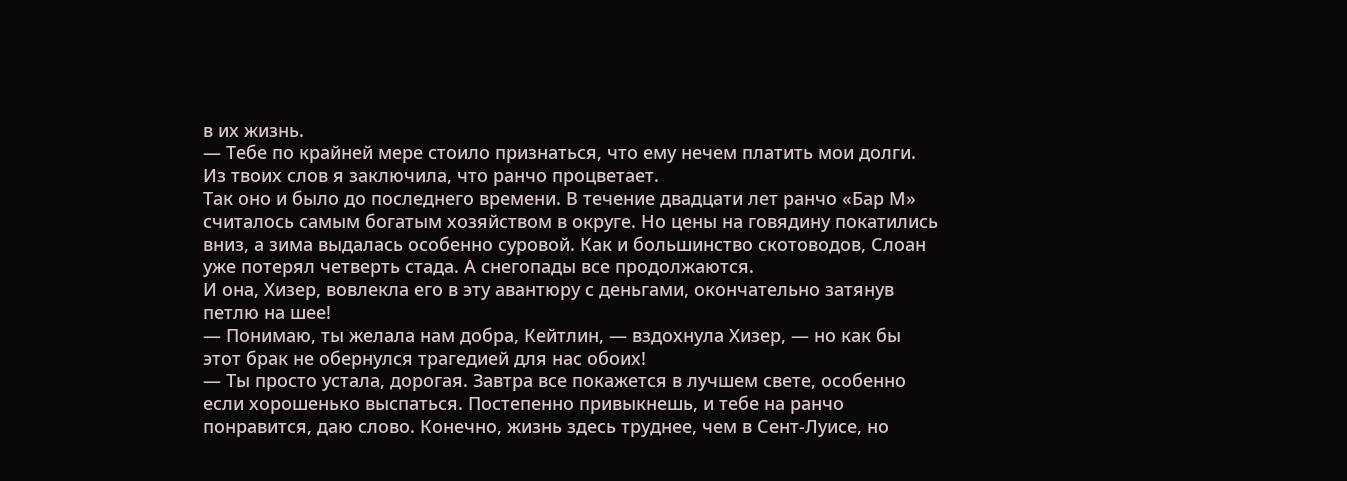в их жизнь.
— Тебе по крайней мере стоило признаться, что ему нечем платить мои долги. Из твоих слов я заключила, что ранчо процветает.
Так оно и было до последнего времени. В течение двадцати лет ранчо «Бар М» считалось самым богатым хозяйством в округе. Но цены на говядину покатились вниз, а зима выдалась особенно суровой. Как и большинство скотоводов, Слоан уже потерял четверть стада. А снегопады все продолжаются.
И она, Хизер, вовлекла его в эту авантюру с деньгами, окончательно затянув петлю на шее!
— Понимаю, ты желала нам добра, Кейтлин, — вздохнула Хизер, — но как бы этот брак не обернулся трагедией для нас обоих!
— Ты просто устала, дорогая. Завтра все покажется в лучшем свете, особенно если хорошенько выспаться. Постепенно привыкнешь, и тебе на ранчо понравится, даю слово. Конечно, жизнь здесь труднее, чем в Сент-Луисе, но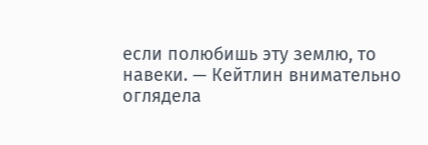если полюбишь эту землю, то навеки. — Кейтлин внимательно оглядела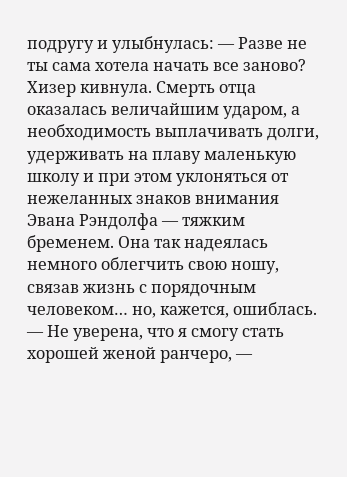подругу и улыбнулась: — Разве не ты сама хотела начать все заново?
Хизер кивнула. Смерть отца оказалась величайшим ударом, а необходимость выплачивать долги, удерживать на плаву маленькую школу и при этом уклоняться от нежеланных знаков внимания Эвана Рэндолфа — тяжким бременем. Она так надеялась немного облегчить свою ношу, связав жизнь с порядочным человеком… но, кажется, ошиблась.
— Не уверена, что я смогу стать хорошей женой ранчеро, —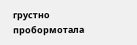грустно пробормотала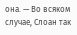она. — Во всяком случае, Слоан так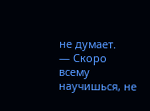не думает.
— Скоро всему научишься, не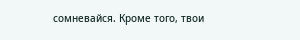сомневайся. Кроме того, твои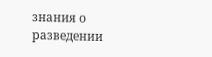знания о разведении